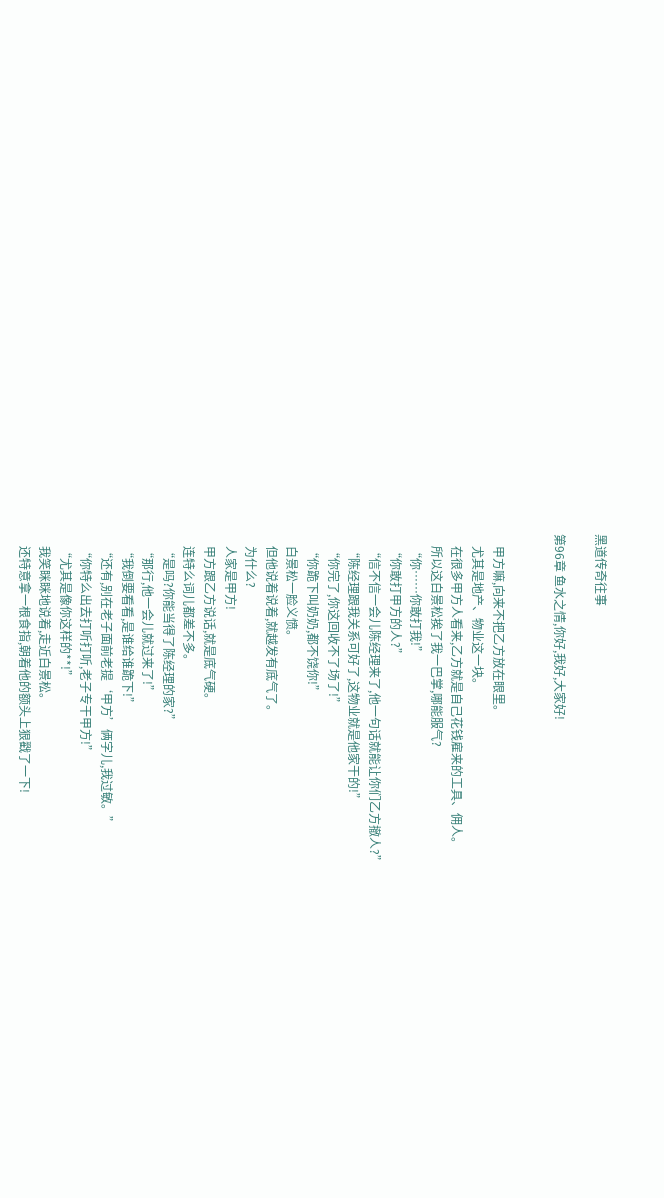黑道传奇往事

第96章 鱼水之情,你好,我好,大家好!


    甲方嘛,向来不把乙方放在眼里。
    尤其是地产、物业这一块。
    在很多甲方人看来,乙方就是自己花钱雇来的工具、佣人。
    所以这白景松挨了我一巴掌,哪能服气?
    “你……你敢打我!”
    “你敢打甲方的人?”
    “信不信一会儿陈经理来了,他一句话就能让你们乙方撤人?”
    “陈经理跟我关系可好了,这物业就是他家干的!”
    “你完了,你这回收不了场了!”
    “你跪下叫奶奶,都不饶你!”
    白景松一脸义愤。
    但他说着说着,就越发有底气了。
    为什么?
    人家是甲方!
    甲方跟乙方说话,就是底气硬。
    连特么词儿都差不多。
    “是吗?你能当得了陈经理的家?”
    “那行,他一会儿就过来了!”
    “我倒要看看,是谁给谁跪下!”
    “还有,别在老子面前老提‘甲方’俩字儿,我过敏。”
    “你特么出去打听打听,老子专干甲方!”
    “尤其是像你这样的**!”
    我笑眯眯地说着,走近白景松。
    还特意拿一根食指,朝着他的额头上狠戳了一下!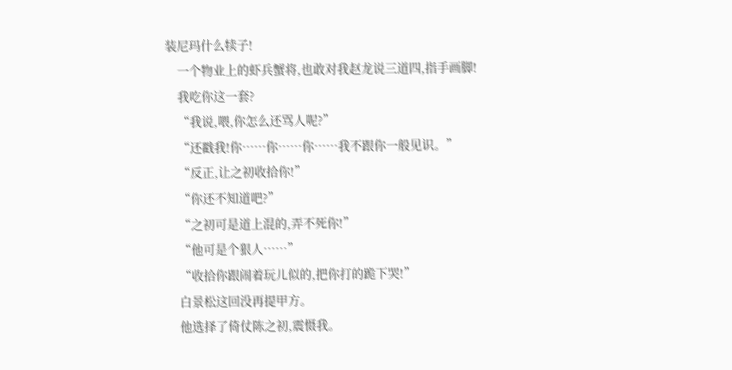装尼玛什么犊子!
    一个物业上的虾兵蟹将,也敢对我赵龙说三道四,指手画脚!
    我吃你这一套?
    “我说,喂,你怎么还骂人呢?”
    “还戳我!你……你……你……我不跟你一般见识。”
    “反正,让之初收拾你!”
    “你还不知道吧?”
    “之初可是道上混的,弄不死你!”
    “他可是个狠人……”
    “收拾你跟闹着玩儿似的,把你打的跪下哭!”
    白景松这回没再提甲方。
    他选择了倚仗陈之初,震慑我。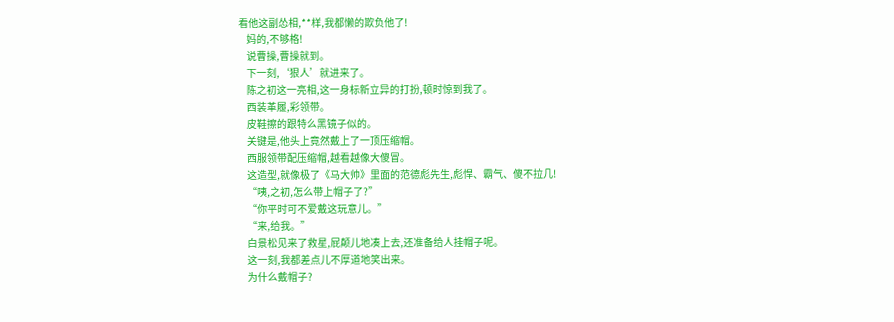看他这副怂相,**样,我都懒的欺负他了!
    妈的,不够格!
    说曹操,曹操就到。
    下一刻,‘狠人’就进来了。
    陈之初这一亮相,这一身标新立异的打扮,顿时惊到我了。
    西装革履,彩领带。
    皮鞋擦的跟特么黑镜子似的。
    关键是,他头上竟然戴上了一顶压缩帽。
    西服领带配压缩帽,越看越像大傻冒。
    这造型,就像极了《马大帅》里面的范德彪先生,彪悍、霸气、傻不拉几!
    “咦,之初,怎么带上帽子了?”
    “你平时可不爱戴这玩意儿。”
    “来,给我。”
    白景松见来了救星,屁颠儿地凑上去,还准备给人挂帽子呢。
    这一刻,我都差点儿不厚道地笑出来。
    为什么戴帽子?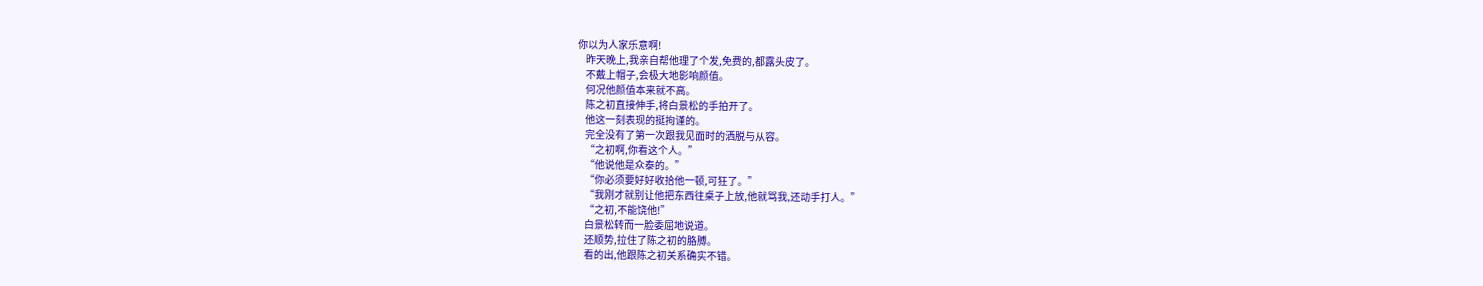你以为人家乐意啊!
    昨天晚上,我亲自帮他理了个发,免费的,都露头皮了。
    不戴上帽子,会极大地影响颜值。
    何况他颜值本来就不高。
    陈之初直接伸手,将白景松的手拍开了。
    他这一刻表现的挺拘谨的。
    完全没有了第一次跟我见面时的洒脱与从容。
    “之初啊,你看这个人。”
    “他说他是众泰的。”
    “你必须要好好收拾他一顿,可狂了。”
    “我刚才就别让他把东西往桌子上放,他就骂我,还动手打人。”
    “之初,不能饶他!”
    白景松转而一脸委屈地说道。
    还顺势,拉住了陈之初的胳膊。
    看的出,他跟陈之初关系确实不错。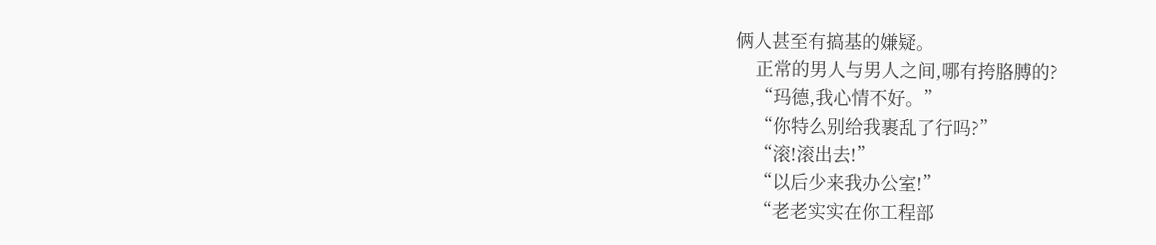俩人甚至有搞基的嫌疑。
    正常的男人与男人之间,哪有挎胳膊的?
    “玛德,我心情不好。”
    “你特么别给我裹乱了行吗?”
    “滚!滚出去!”
    “以后少来我办公室!”
    “老老实实在你工程部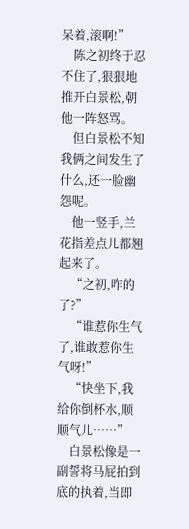呆着,滚啊!”
    陈之初终于忍不住了,狠狠地推开白景松,朝他一阵怒骂。
    但白景松不知我俩之间发生了什么,还一脸幽怨呢。
    他一竖手,兰花指差点儿都翘起来了。
    “之初,咋的了?”
    “谁惹你生气了,谁敢惹你生气呀!”
    “快坐下,我给你倒杯水,顺顺气儿……”
    白景松像是一副誓将马屁拍到底的执着,当即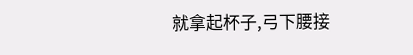就拿起杯子,弓下腰接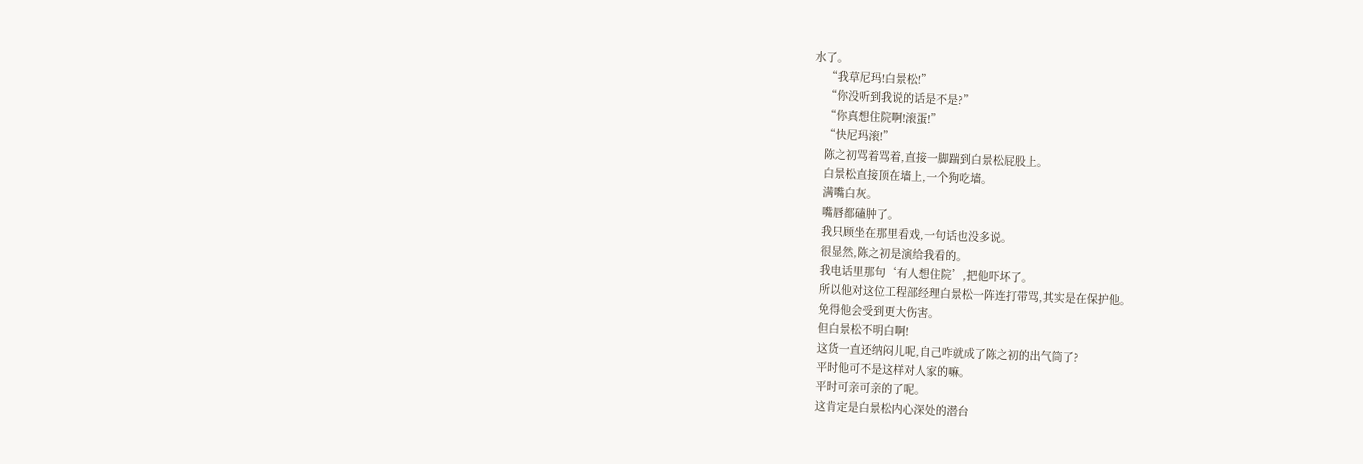水了。
    “我草尼玛!白景松!”
    “你没听到我说的话是不是?”
    “你真想住院啊!滚蛋!”
    “快尼玛滚!”
    陈之初骂着骂着,直接一脚踹到白景松屁股上。
    白景松直接顶在墙上,一个狗吃墙。
    满嘴白灰。
    嘴唇都磕肿了。
    我只顾坐在那里看戏,一句话也没多说。
    很显然,陈之初是演给我看的。
    我电话里那句‘有人想住院’,把他吓坏了。
    所以他对这位工程部经理白景松一阵连打带骂,其实是在保护他。
    免得他会受到更大伤害。
    但白景松不明白啊!
    这货一直还纳闷儿呢,自己咋就成了陈之初的出气筒了?
    平时他可不是这样对人家的嘛。
    平时可亲可亲的了呢。
    这肯定是白景松内心深处的潜台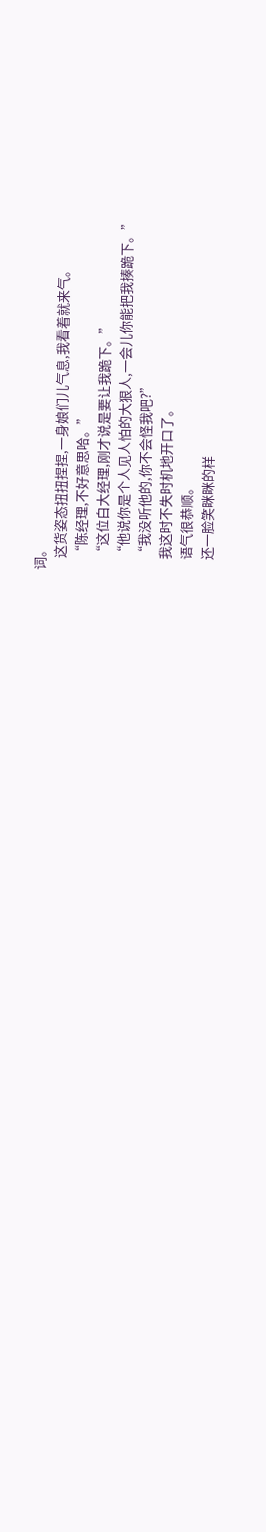词。
    这货姿态扭扭捏捏,一身娘们儿气息,我看着就来气。
    “陈经理,不好意思哈。”
    “这位白大经理,刚才说是要让我跪下。”
    “他说你是个人见人怕的大狠人,一会儿你能把我揍跪下。”
    “我没听他的,你不会怪我吧?”
    我这时不失时机地开口了。
    语气很恭顺。
    还一脸笑眯眯的样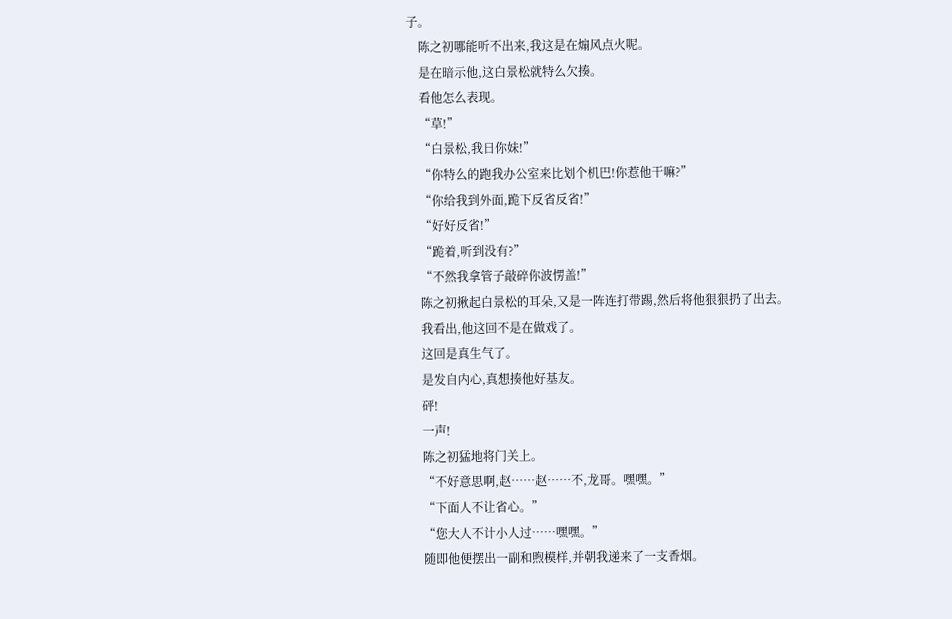子。
    陈之初哪能听不出来,我这是在煽风点火呢。
    是在暗示他,这白景松就特么欠揍。
    看他怎么表现。
    “草!”
    “白景松,我日你妹!”
    “你特么的跑我办公室来比划个机巴!你惹他干嘛?”
    “你给我到外面,跪下反省反省!”
    “好好反省!”
    “跪着,听到没有?”
    “不然我拿管子敲碎你波愣盖!”
    陈之初揪起白景松的耳朵,又是一阵连打带踢,然后将他狠狠扔了出去。
    我看出,他这回不是在做戏了。
    这回是真生气了。
    是发自内心,真想揍他好基友。
    砰!
    一声!
    陈之初猛地将门关上。
    “不好意思啊,赵……赵……不,龙哥。嘿嘿。”
    “下面人不让省心。”
    “您大人不计小人过……嘿嘿。”
    随即他便摆出一副和煦模样,并朝我递来了一支香烟。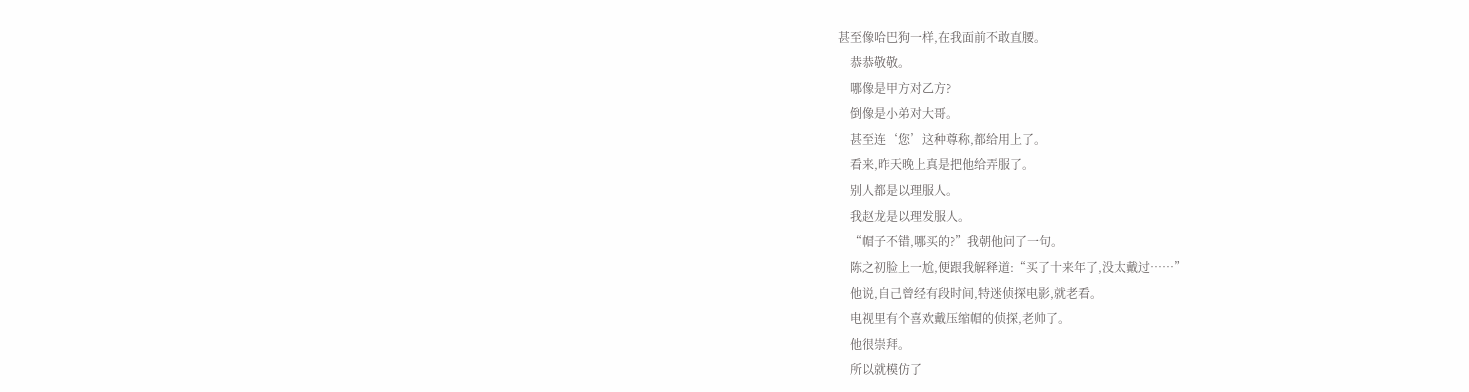甚至像哈巴狗一样,在我面前不敢直腰。
    恭恭敬敬。
    哪像是甲方对乙方?
    倒像是小弟对大哥。
    甚至连‘您’这种尊称,都给用上了。
    看来,昨天晚上真是把他给弄服了。
    别人都是以理服人。
    我赵龙是以理发服人。
    “帽子不错,哪买的?”我朝他问了一句。
    陈之初脸上一尬,便跟我解释道:“买了十来年了,没太戴过……”
    他说,自己曾经有段时间,特迷侦探电影,就老看。
    电视里有个喜欢戴压缩帽的侦探,老帅了。
    他很崇拜。
    所以就模仿了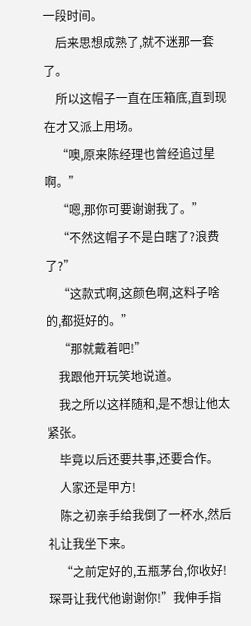一段时间。
    后来思想成熟了,就不迷那一套了。
    所以这帽子一直在压箱底,直到现在才又派上用场。
    “噢,原来陈经理也曾经追过星啊。”
    “嗯,那你可要谢谢我了。”
    “不然这帽子不是白瞎了?浪费了?”
    “这款式啊,这颜色啊,这料子啥的,都挺好的。”
    “那就戴着吧!”
    我跟他开玩笑地说道。
    我之所以这样随和,是不想让他太紧张。
    毕竟以后还要共事,还要合作。
    人家还是甲方!
    陈之初亲手给我倒了一杯水,然后礼让我坐下来。
    “之前定好的,五瓶茅台,你收好!琛哥让我代他谢谢你!”我伸手指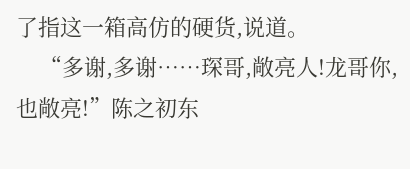了指这一箱高仿的硬货,说道。
    “多谢,多谢……琛哥,敞亮人!龙哥你,也敞亮!”陈之初东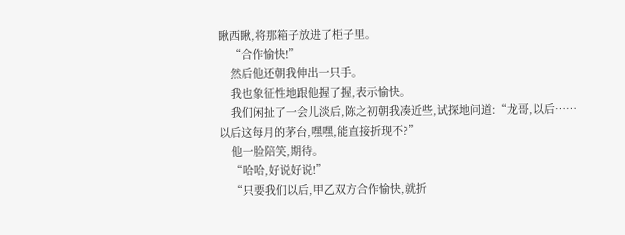瞅西瞅,将那箱子放进了柜子里。
    “合作愉快!”
    然后他还朝我伸出一只手。
    我也象征性地跟他握了握,表示愉快。
    我们闲扯了一会儿淡后,陈之初朝我凑近些,试探地问道:“龙哥,以后……以后这每月的茅台,嘿嘿,能直接折现不?”
    他一脸陪笑,期待。
    “哈哈,好说好说!”
    “只要我们以后,甲乙双方合作愉快,就折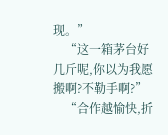现。”
    “这一箱茅台好几斤呢,你以为我愿搬啊?不勒手啊?”
    “合作越愉快,折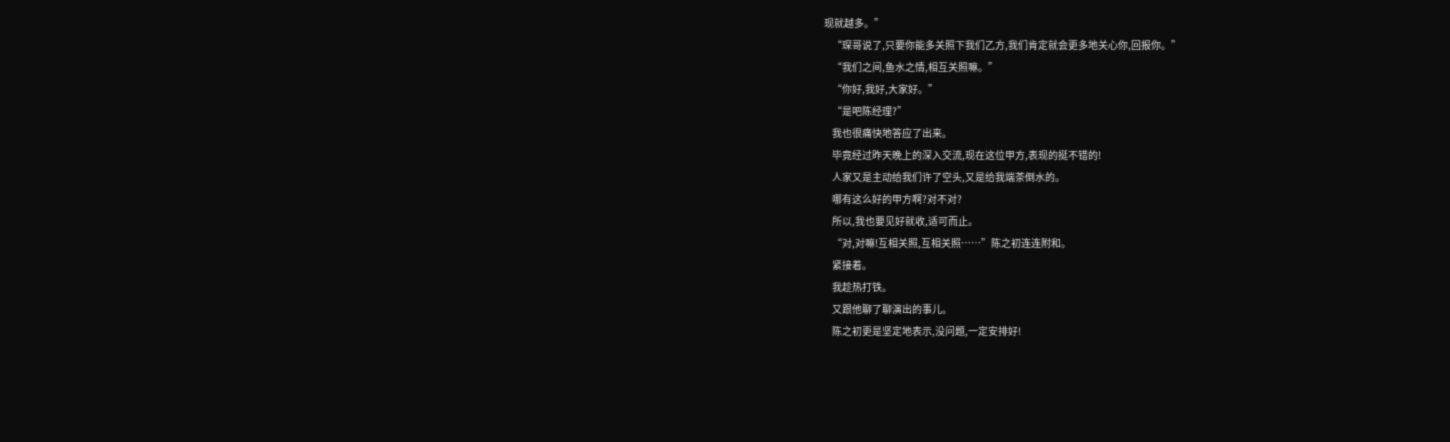现就越多。”
    “琛哥说了,只要你能多关照下我们乙方,我们肯定就会更多地关心你,回报你。”
    “我们之间,鱼水之情,相互关照嘛。”
    “你好,我好,大家好。”
    “是吧陈经理?”
    我也很痛快地答应了出来。
    毕竟经过昨天晚上的深入交流,现在这位甲方,表现的挺不错的!
    人家又是主动给我们许了空头,又是给我端茶倒水的。
    哪有这么好的甲方啊?对不对?
    所以,我也要见好就收,适可而止。
    “对,对嘛!互相关照,互相关照……”陈之初连连附和。
    紧接着。
    我趁热打铁。
    又跟他聊了聊演出的事儿。
    陈之初更是坚定地表示,没问题,一定安排好!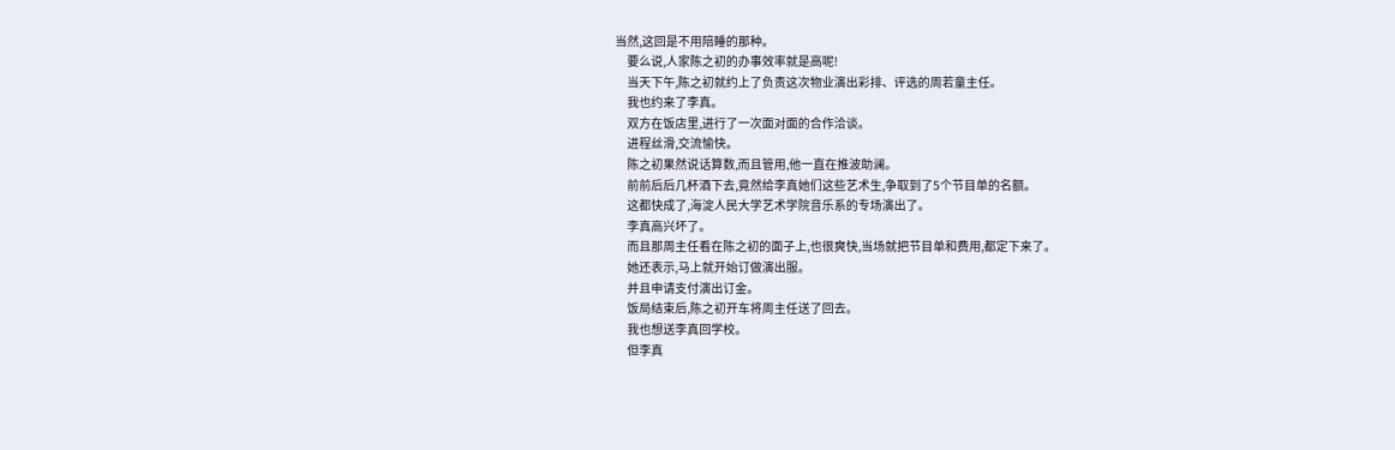当然,这回是不用陪睡的那种。
    要么说,人家陈之初的办事效率就是高呢!
    当天下午,陈之初就约上了负责这次物业演出彩排、评选的周若童主任。
    我也约来了李真。
    双方在饭店里,进行了一次面对面的合作洽谈。
    进程丝滑,交流愉快。
    陈之初果然说话算数,而且管用,他一直在推波助澜。
    前前后后几杯酒下去,竟然给李真她们这些艺术生,争取到了5个节目单的名额。
    这都快成了,海淀人民大学艺术学院音乐系的专场演出了。
    李真高兴坏了。
    而且那周主任看在陈之初的面子上,也很爽快,当场就把节目单和费用,都定下来了。
    她还表示,马上就开始订做演出服。
    并且申请支付演出订金。
    饭局结束后,陈之初开车将周主任送了回去。
    我也想送李真回学校。
    但李真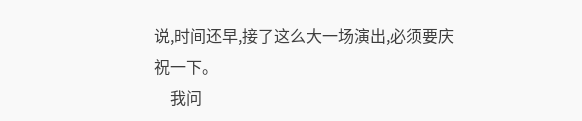说,时间还早,接了这么大一场演出,必须要庆祝一下。
    我问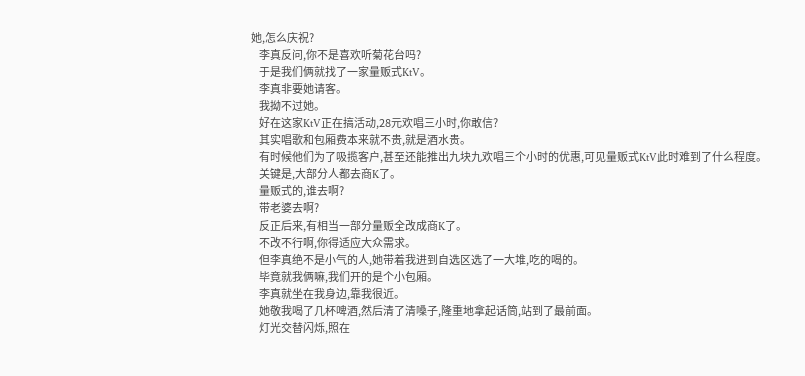她,怎么庆祝?
    李真反问,你不是喜欢听菊花台吗?
    于是我们俩就找了一家量贩式KtV。
    李真非要她请客。
    我拗不过她。
    好在这家KtV正在搞活动,28元欢唱三小时,你敢信?
    其实唱歌和包厢费本来就不贵,就是酒水贵。
    有时候他们为了吸揽客户,甚至还能推出九块九欢唱三个小时的优惠,可见量贩式KtV此时难到了什么程度。
    关键是,大部分人都去商K了。
    量贩式的,谁去啊?
    带老婆去啊?
    反正后来,有相当一部分量贩全改成商K了。
    不改不行啊,你得适应大众需求。
    但李真绝不是小气的人,她带着我进到自选区选了一大堆,吃的喝的。
    毕竟就我俩嘛,我们开的是个小包厢。
    李真就坐在我身边,靠我很近。
    她敬我喝了几杯啤酒,然后清了清嗓子,隆重地拿起话筒,站到了最前面。
    灯光交替闪烁,照在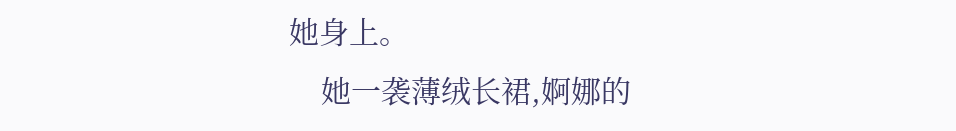她身上。
    她一袭薄绒长裙,婀娜的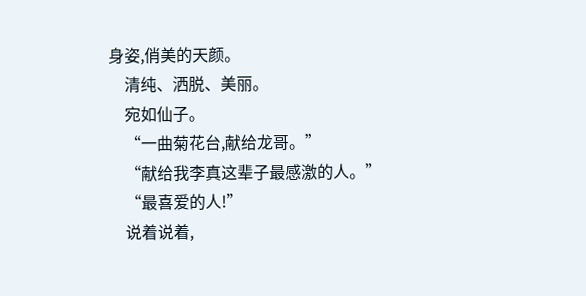身姿,俏美的天颜。
    清纯、洒脱、美丽。
    宛如仙子。
    “一曲菊花台,献给龙哥。”
    “献给我李真这辈子最感激的人。”
    “最喜爱的人!”
    说着说着,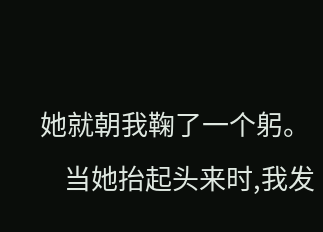她就朝我鞠了一个躬。
    当她抬起头来时,我发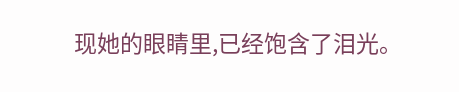现她的眼睛里,已经饱含了泪光。